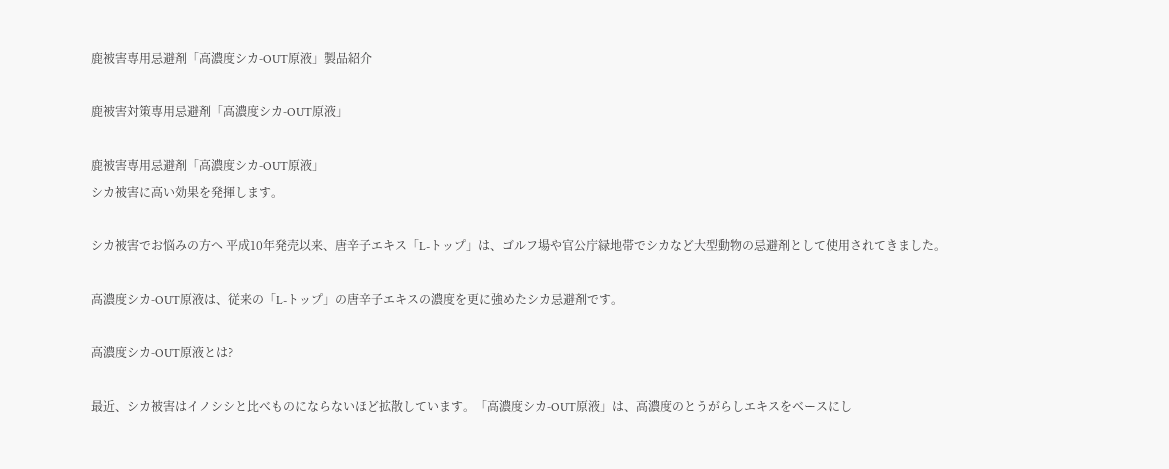鹿被害専用忌避剤「高濃度シカ-OUT原液」製品紹介

鹿被害対策専用忌避剤「高濃度シカ-OUT原液」

鹿被害専用忌避剤「高濃度シカ-OUT原液」
シカ被害に高い効果を発揮します。

シカ被害でお悩みの方へ 平成10年発売以来、唐辛子エキス「L-トップ」は、ゴルフ場や官公庁緑地帯でシカなど大型動物の忌避剤として使用されてきました。

高濃度シカ-OUT原液は、従来の「L-トップ」の唐辛子エキスの濃度を更に強めたシカ忌避剤です。

高濃度シカ-OUT原液とは?

最近、シカ被害はイノシシと比べものにならないほど拡散しています。「高濃度シカ-OUT原液」は、高濃度のとうがらしエキスをベースにし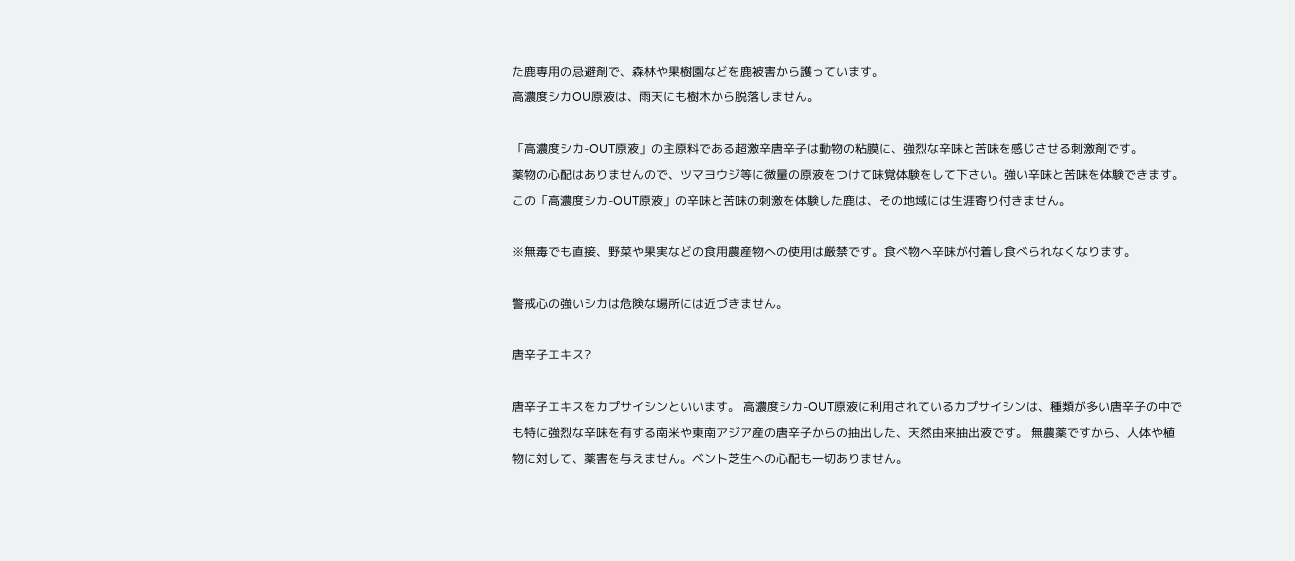た鹿専用の忌避剤で、森林や果樹園などを鹿被害から護っています。
高濃度シカOU原液は、雨天にも樹木から脱落しません。

「高濃度シカ-OUT原液」の主原料である超激辛唐辛子は動物の粘膜に、強烈な辛味と苦味を感じさせる刺激剤です。
薬物の心配はありませんので、ツマヨウジ等に微量の原液をつけて味覚体験をして下さい。強い辛味と苦味を体験できます。
この「高濃度シカ-OUT原液」の辛味と苦味の刺激を体験した鹿は、その地域には生涯寄り付きません。

※無毒でも直接、野菜や果実などの食用農産物への使用は厳禁です。食べ物へ辛味が付着し食べられなくなります。

警戒心の強いシカは危険な場所には近づきません。

唐辛子エキス?

唐辛子エキスをカプサイシンといいます。 高濃度シカ-OUT原液に利用されているカプサイシンは、種類が多い唐辛子の中でも特に強烈な辛味を有する南米や東南アジア産の唐辛子からの抽出した、天然由来抽出液です。 無農薬ですから、人体や植物に対して、薬害を与えません。ベント芝生への心配も一切ありません。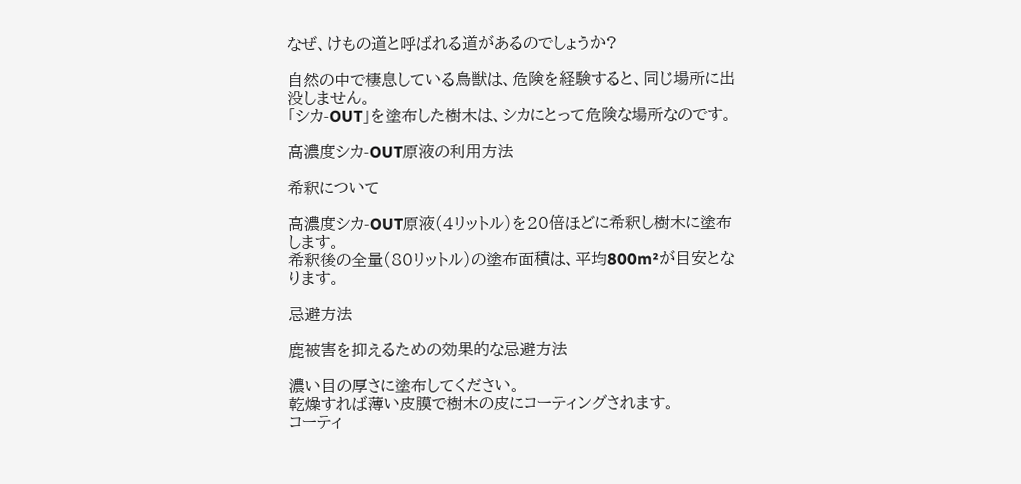なぜ、けもの道と呼ばれる道があるのでしょうか?

自然の中で棲息している鳥獣は、危険を経験すると、同じ場所に出没しません。
「シカ-OUT」を塗布した樹木は、シカにとって危険な場所なのです。

高濃度シカ-OUT原液の利用方法

希釈について

高濃度シカ-OUT原液(4リットル)を20倍ほどに希釈し樹木に塗布します。
希釈後の全量(80リットル)の塗布面積は、平均800m²が目安となります。

忌避方法

鹿被害を抑えるための効果的な忌避方法

濃い目の厚さに塗布してください。
乾燥すれば薄い皮膜で樹木の皮にコーティングされます。
コーティ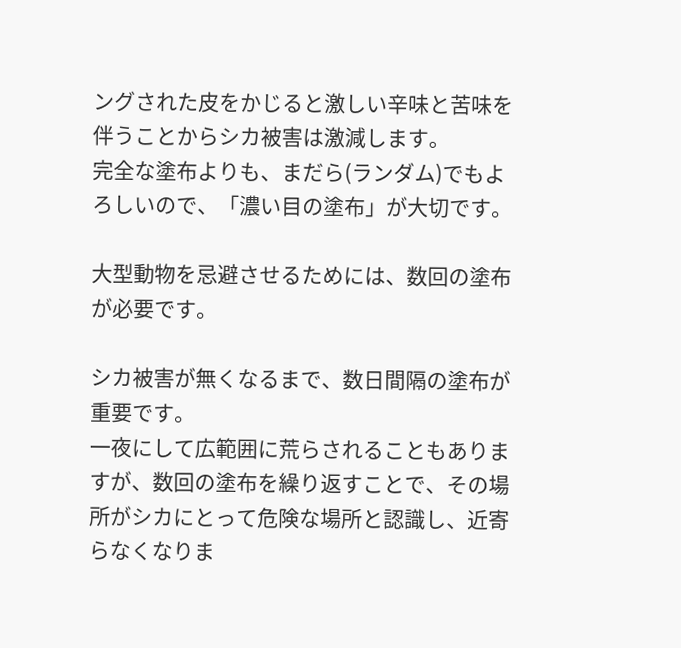ングされた皮をかじると激しい辛味と苦味を伴うことからシカ被害は激減します。
完全な塗布よりも、まだら(ランダム)でもよろしいので、「濃い目の塗布」が大切です。

大型動物を忌避させるためには、数回の塗布が必要です。

シカ被害が無くなるまで、数日間隔の塗布が重要です。
一夜にして広範囲に荒らされることもありますが、数回の塗布を繰り返すことで、その場所がシカにとって危険な場所と認識し、近寄らなくなりま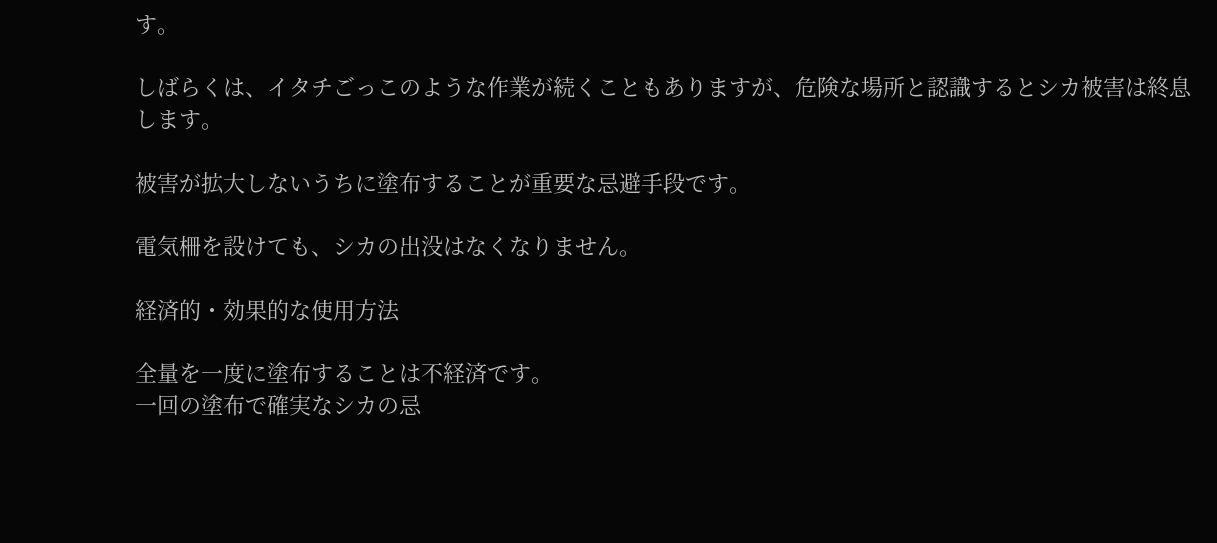す。

しばらくは、イタチごっこのような作業が続くこともありますが、危険な場所と認識するとシカ被害は終息します。

被害が拡大しないうちに塗布することが重要な忌避手段です。

電気柵を設けても、シカの出没はなくなりません。

経済的・効果的な使用方法

全量を一度に塗布することは不経済です。
一回の塗布で確実なシカの忌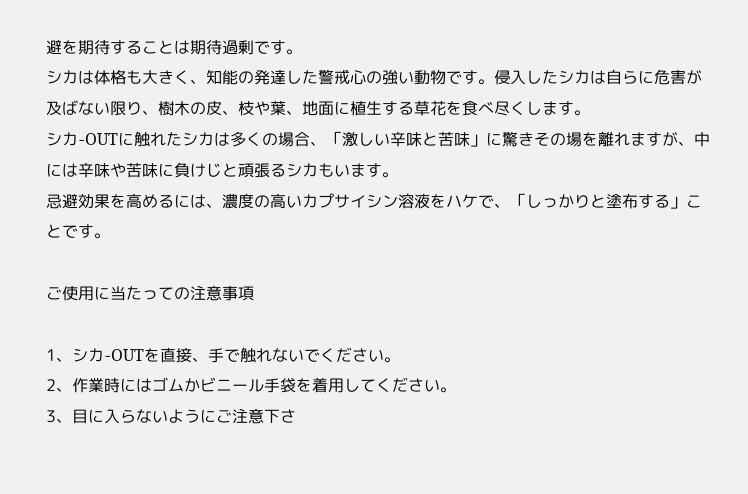避を期待することは期待過剰です。
シカは体格も大きく、知能の発達した警戒心の強い動物です。侵入したシカは自らに危害が及ばない限り、樹木の皮、枝や葉、地面に植生する草花を食べ尽くします。
シカ-OUTに触れたシカは多くの場合、「激しい辛味と苦味」に驚きその場を離れますが、中には辛味や苦味に負けじと頑張るシカもいます。
忌避効果を高めるには、濃度の高いカプサイシン溶液をハケで、「しっかりと塗布する」ことです。

ご使用に当たっての注意事項

1、シカ-OUTを直接、手で触れないでください。
2、作業時にはゴムかビニール手袋を着用してください。
3、目に入らないようにご注意下さ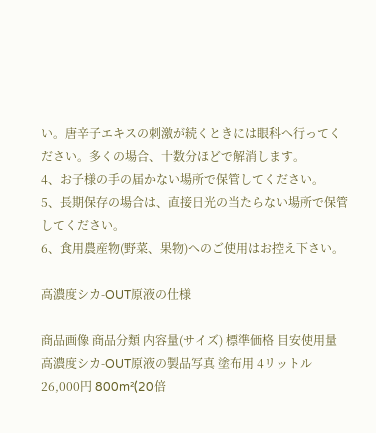い。唐辛子エキスの刺激が続くときには眼科へ行ってください。多くの場合、十数分ほどで解消します。
4、お子様の手の届かない場所で保管してください。
5、長期保存の場合は、直接日光の当たらない場所で保管してください。
6、食用農産物(野菜、果物)へのご使用はお控え下さい。

高濃度シカ-OUT原液の仕様

商品画像 商品分類 内容量(サイズ) 標準価格 目安使用量
高濃度シカ-OUT原液の製品写真 塗布用 4リットル 26,000円 800m²(20倍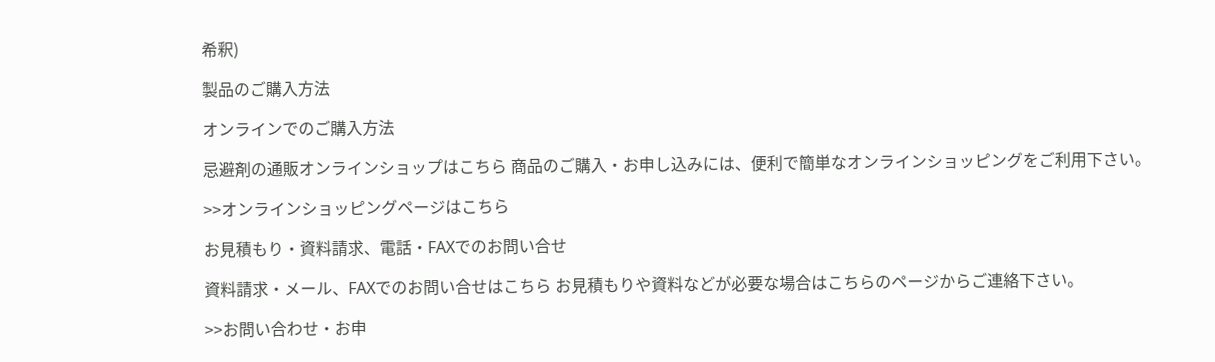希釈)

製品のご購入方法

オンラインでのご購入方法

忌避剤の通販オンラインショップはこちら 商品のご購入・お申し込みには、便利で簡単なオンラインショッピングをご利用下さい。

>>オンラインショッピングページはこちら

お見積もり・資料請求、電話・FAXでのお問い合せ

資料請求・メール、FAXでのお問い合せはこちら お見積もりや資料などが必要な場合はこちらのページからご連絡下さい。

>>お問い合わせ・お申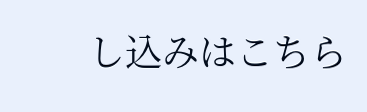し込みはこちら